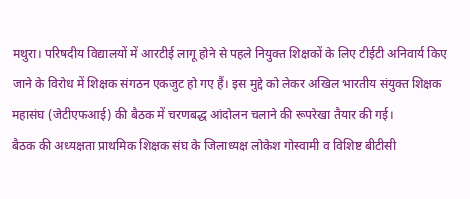मथुरा। परिषदीय विद्यालयों में आरटीई लागू होने से पहले नियुक्त शिक्षकों के लिए टीईटी अनिवार्य किए जाने के विरोध में शिक्षक संगठन एकजुट हो गए हैं। इस मुद्दे को लेकर अखिल भारतीय संयुक्त शिक्षक महासंघ (जेटीएफआई) की बैठक में चरणबद्ध आंदोलन चलाने की रूपरेखा तैयार की गई।
बैठक की अध्यक्षता प्राथमिक शिक्षक संघ के जिलाध्यक्ष लोकेश गोस्वामी व विशिष्ट बीटीसी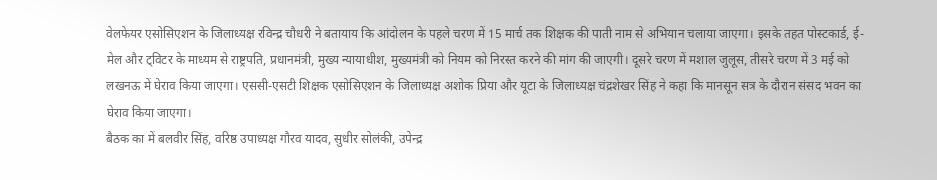वेलफेयर एसोसिएशन के जिलाध्यक्ष रविन्द्र चौधरी ने बतायाय कि आंदोलन के पहले चरण में 15 मार्च तक शिक्षक की पाती नाम से अभियान चलाया जाएगा। इसके तहत पोस्टकार्ड, ई-मेल और ट्विटर के माध्यम से राष्ट्रपति, प्रधानमंत्री, मुख्य न्यायाधीश, मुख्यमंत्री को नियम को निरस्त करने की मांग की जाएगी। दूसरे चरण में मशाल जुलूस, तीसरे चरण में 3 मई को लखनऊ में घेराव किया जाएगा। एससी-एसटी शिक्षक एसोसिएशन के जिलाध्यक्ष अशोक प्रिया और यूटा के जिलाध्यक्ष चंद्रशेखर सिंह ने कहा कि मानसून सत्र के दौरान संसद भवन का घेराव किया जाएगा।
बैठक का में बलवीर सिंह, वरिष्ठ उपाध्यक्ष गौरव यादव, सुधीर सोलंकी, उपेन्द्र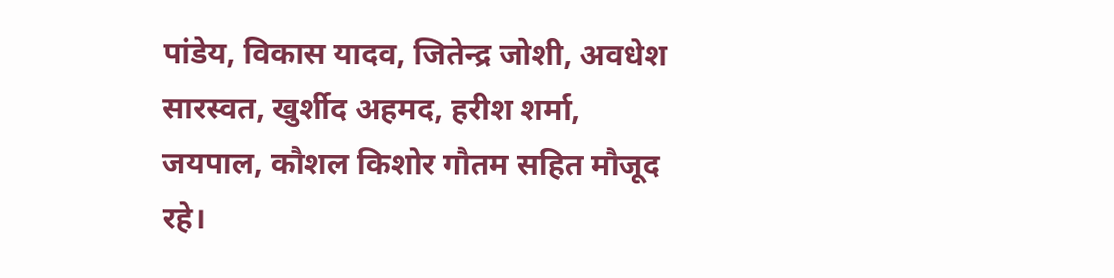पांडेय, विकास यादव, जितेन्द्र जोशी, अवधेश सारस्वत, खुर्शीद अहमद, हरीश शर्मा, जयपाल, कौशल किशोर गौतम सहित मौजूद रहे।